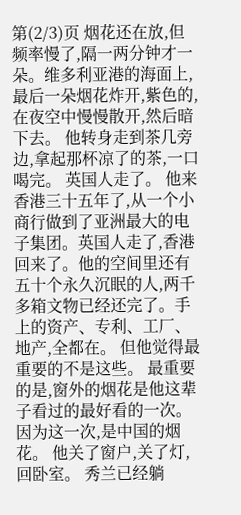第(2/3)页 烟花还在放,但频率慢了,隔一两分钟才一朵。维多利亚港的海面上,最后一朵烟花炸开,紫色的,在夜空中慢慢散开,然后暗下去。 他转身走到茶几旁边,拿起那杯凉了的茶,一口喝完。 英国人走了。 他来香港三十五年了,从一个小商行做到了亚洲最大的电子集团。英国人走了,香港回来了。他的空间里还有五十个永久沉眠的人,两千多箱文物已经还完了。手上的资产、专利、工厂、地产,全都在。 但他觉得最重要的不是这些。 最重要的是,窗外的烟花是他这辈子看过的最好看的一次。因为这一次,是中国的烟花。 他关了窗户,关了灯,回卧室。 秀兰已经躺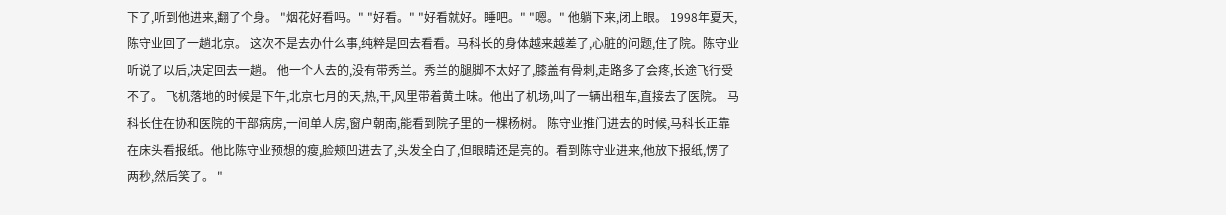下了,听到他进来,翻了个身。 "烟花好看吗。" "好看。" "好看就好。睡吧。" "嗯。" 他躺下来,闭上眼。 1998年夏天,陈守业回了一趟北京。 这次不是去办什么事,纯粹是回去看看。马科长的身体越来越差了,心脏的问题,住了院。陈守业听说了以后,决定回去一趟。 他一个人去的,没有带秀兰。秀兰的腿脚不太好了,膝盖有骨刺,走路多了会疼,长途飞行受不了。 飞机落地的时候是下午,北京七月的天,热,干,风里带着黄土味。他出了机场,叫了一辆出租车,直接去了医院。 马科长住在协和医院的干部病房,一间单人房,窗户朝南,能看到院子里的一棵杨树。 陈守业推门进去的时候,马科长正靠在床头看报纸。他比陈守业预想的瘦,脸颊凹进去了,头发全白了,但眼睛还是亮的。看到陈守业进来,他放下报纸,愣了两秒,然后笑了。 "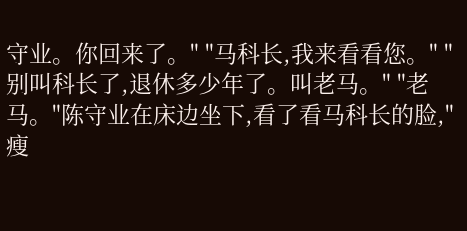守业。你回来了。" "马科长,我来看看您。" "别叫科长了,退休多少年了。叫老马。" "老马。"陈守业在床边坐下,看了看马科长的脸,"瘦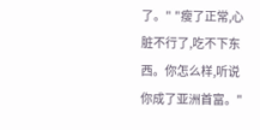了。" "瘦了正常,心脏不行了,吃不下东西。你怎么样,听说你成了亚洲首富。"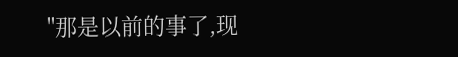"那是以前的事了,现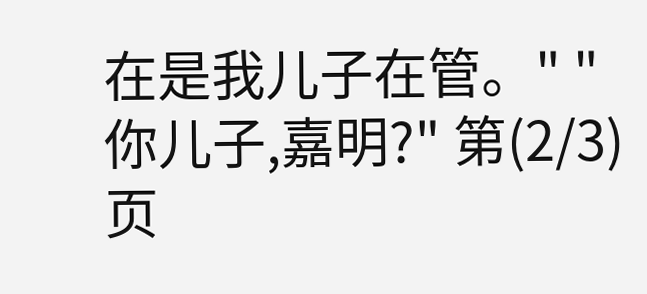在是我儿子在管。" "你儿子,嘉明?" 第(2/3)页